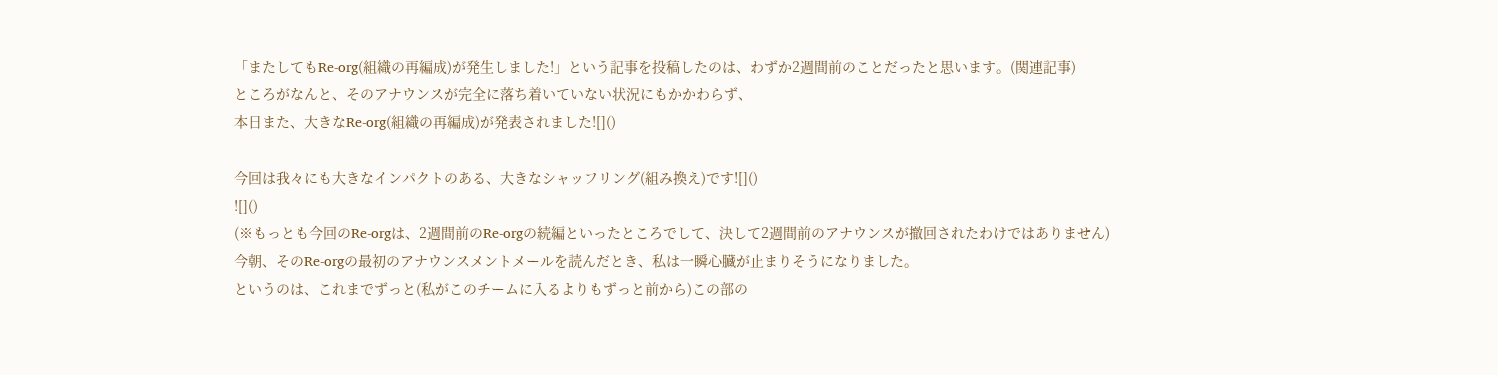「またしてもRe-org(組織の再編成)が発生しました!」という記事を投稿したのは、わずか2週間前のことだったと思います。(関連記事)
ところがなんと、そのアナウンスが完全に落ち着いていない状況にもかかわらず、
本日また、大きなRe-org(組織の再編成)が発表されました![]()

今回は我々にも大きなインパクトのある、大きなシャッフリング(組み換え)です![]()
![]()
(※もっとも今回のRe-orgは、2週間前のRe-orgの続編といったところでして、決して2週間前のアナウンスが撤回されたわけではありません)
今朝、そのRe-orgの最初のアナウンスメントメールを読んだとき、私は一瞬心臓が止まりそうになりました。
というのは、これまでずっと(私がこのチームに入るよりもずっと前から)この部の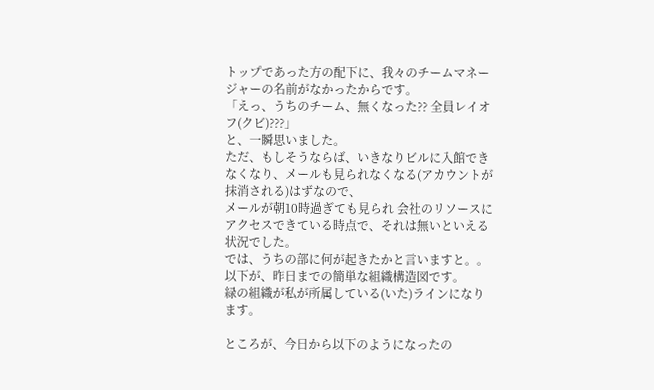トップであった方の配下に、我々のチームマネージャーの名前がなかったからです。
「えっ、うちのチーム、無くなった?? 全員レイオフ(クビ)???」
と、一瞬思いました。
ただ、もしそうならば、いきなりビルに入館できなくなり、メールも見られなくなる(アカウントが抹消される)はずなので、
メールが朝10時過ぎても見られ 会社のリソースにアクセスできている時点で、それは無いといえる状況でした。
では、うちの部に何が起きたかと言いますと。。
以下が、昨日までの簡単な組織構造図です。
緑の組織が私が所属している(いた)ラインになります。

ところが、今日から以下のようになったの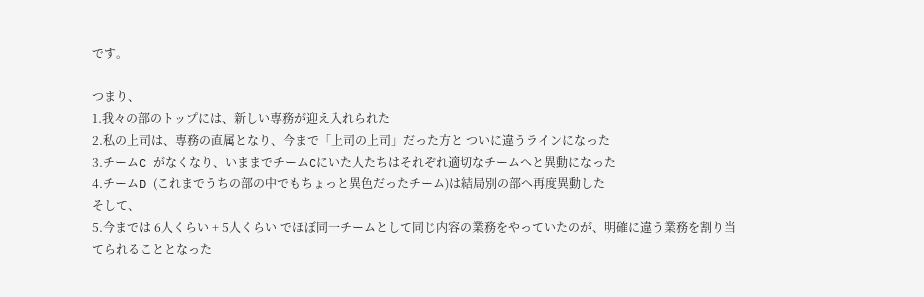です。

つまり、
1.我々の部のトップには、新しい専務が迎え入れられた
2.私の上司は、専務の直属となり、今まで「上司の上司」だった方と ついに違うラインになった
3.チームC がなくなり、いままでチームCにいた人たちはそれぞれ適切なチームへと異動になった
4.チームD (これまでうちの部の中でもちょっと異色だったチーム)は結局別の部へ再度異動した
そして、
5.今までは 6人くらい + 5人くらい でほぼ同一チームとして同じ内容の業務をやっていたのが、明確に違う業務を割り当てられることとなった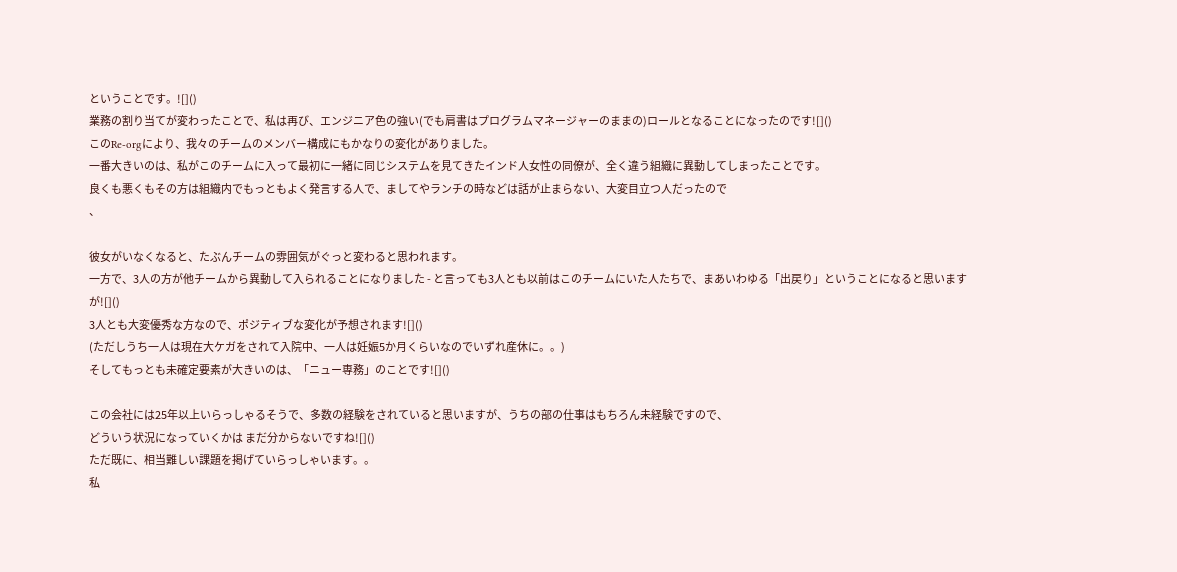ということです。![]()
業務の割り当てが変わったことで、私は再び、エンジニア色の強い(でも肩書はプログラムマネージャーのままの)ロールとなることになったのです![]()
このRe-orgにより、我々のチームのメンバー構成にもかなりの変化がありました。
一番大きいのは、私がこのチームに入って最初に一緒に同じシステムを見てきたインド人女性の同僚が、全く違う組織に異動してしまったことです。
良くも悪くもその方は組織内でもっともよく発言する人で、ましてやランチの時などは話が止まらない、大変目立つ人だったので
、

彼女がいなくなると、たぶんチームの雰囲気がぐっと変わると思われます。
一方で、3人の方が他チームから異動して入られることになりました - と言っても3人とも以前はこのチームにいた人たちで、まあいわゆる「出戻り」ということになると思いますが![]()
3人とも大変優秀な方なので、ポジティブな変化が予想されます![]()
(ただしうち一人は現在大ケガをされて入院中、一人は妊娠5か月くらいなのでいずれ産休に。。)
そしてもっとも未確定要素が大きいのは、「ニュー専務」のことです![]()

この会社には25年以上いらっしゃるそうで、多数の経験をされていると思いますが、うちの部の仕事はもちろん未経験ですので、
どういう状況になっていくかは まだ分からないですね![]()
ただ既に、相当難しい課題を掲げていらっしゃいます。。
私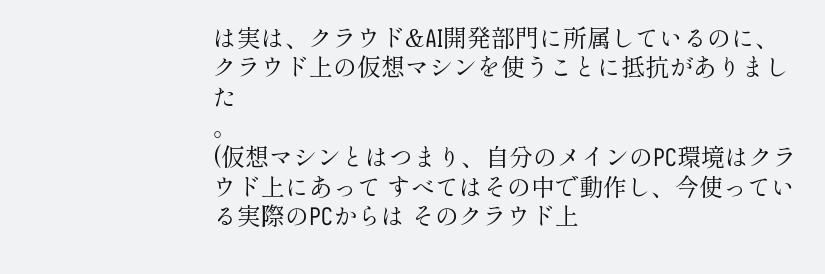は実は、クラウド&AI開発部門に所属しているのに、クラウド上の仮想マシンを使うことに抵抗がありました
。
(仮想マシンとはつまり、自分のメインのPC環境はクラウド上にあって すべてはその中で動作し、今使っている実際のPCからは そのクラウド上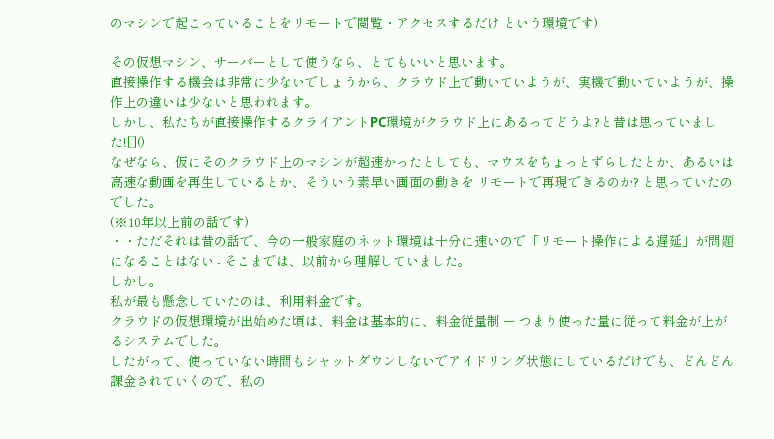のマシンで起こっていることをリモートで閲覧・アクセスするだけ という環境です)

その仮想マシン、サーバーとして使うなら、とてもいいと思います。
直接操作する機会は非常に少ないでしょうから、クラウド上で動いていようが、実機で動いていようが、操作上の違いは少ないと思われます。
しかし、私たちが直接操作するクライアントPC環境がクラウド上にあるってどうよ?と昔は思っていました![]()
なぜなら、仮にそのクラウド上のマシンが超速かったとしても、マウスをちょっとずらしたとか、あるいは高速な動画を再生しているとか、そういう素早い画面の動きを リモートで再現できるのか? と思っていたのでした。
(※10年以上前の話です)
・・ただそれは昔の話で、今の一般家庭のネット環境は十分に速いので「リモート操作による遅延」が問題になることはない - そこまでは、以前から理解していました。
しかし。
私が最も懸念していたのは、利用料金です。
クラウドの仮想環境が出始めた頃は、料金は基本的に、料金従量制 ー つまり使った量に従って料金が上がるシステムでした。
したがって、使っていない時間もシャットダウンしないでアイドリング状態にしているだけでも、どんどん課金されていくので、私の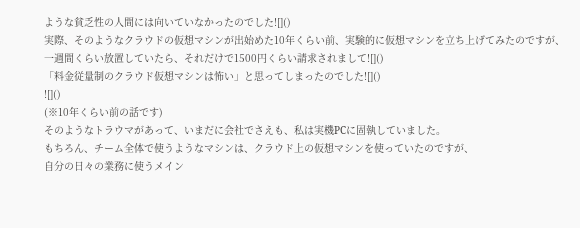ような貧乏性の人間には向いていなかったのでした![]()
実際、そのようなクラウドの仮想マシンが出始めた10年くらい前、実験的に仮想マシンを立ち上げてみたのですが、
一週間くらい放置していたら、それだけで1500円くらい請求されまして![]()
「料金従量制のクラウド仮想マシンは怖い」と思ってしまったのでした![]()
![]()
(※10年くらい前の話です)
そのようなトラウマがあって、いまだに会社でさえも、私は実機PCに固執していました。
もちろん、チーム全体で使うようなマシンは、クラウド上の仮想マシンを使っていたのですが、
自分の日々の業務に使うメイン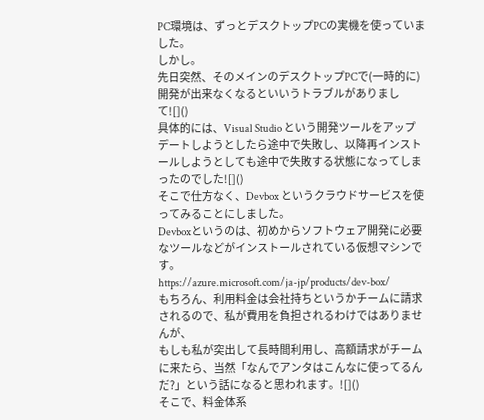PC環境は、ずっとデスクトップPCの実機を使っていました。
しかし。
先日突然、そのメインのデスクトップPCで(一時的に)開発が出来なくなるといいうトラブルがありまして![]()
具体的には、Visual Studio という開発ツールをアップデートしようとしたら途中で失敗し、以降再インストールしようとしても途中で失敗する状態になってしまったのでした![]()
そこで仕方なく、Devbox というクラウドサービスを使ってみることにしました。
Devboxというのは、初めからソフトウェア開発に必要なツールなどがインストールされている仮想マシンです。
https://azure.microsoft.com/ja-jp/products/dev-box/
もちろん、利用料金は会社持ちというかチームに請求されるので、私が費用を負担されるわけではありませんが、
もしも私が突出して長時間利用し、高額請求がチームに来たら、当然「なんでアンタはこんなに使ってるんだ?」という話になると思われます。![]()
そこで、料金体系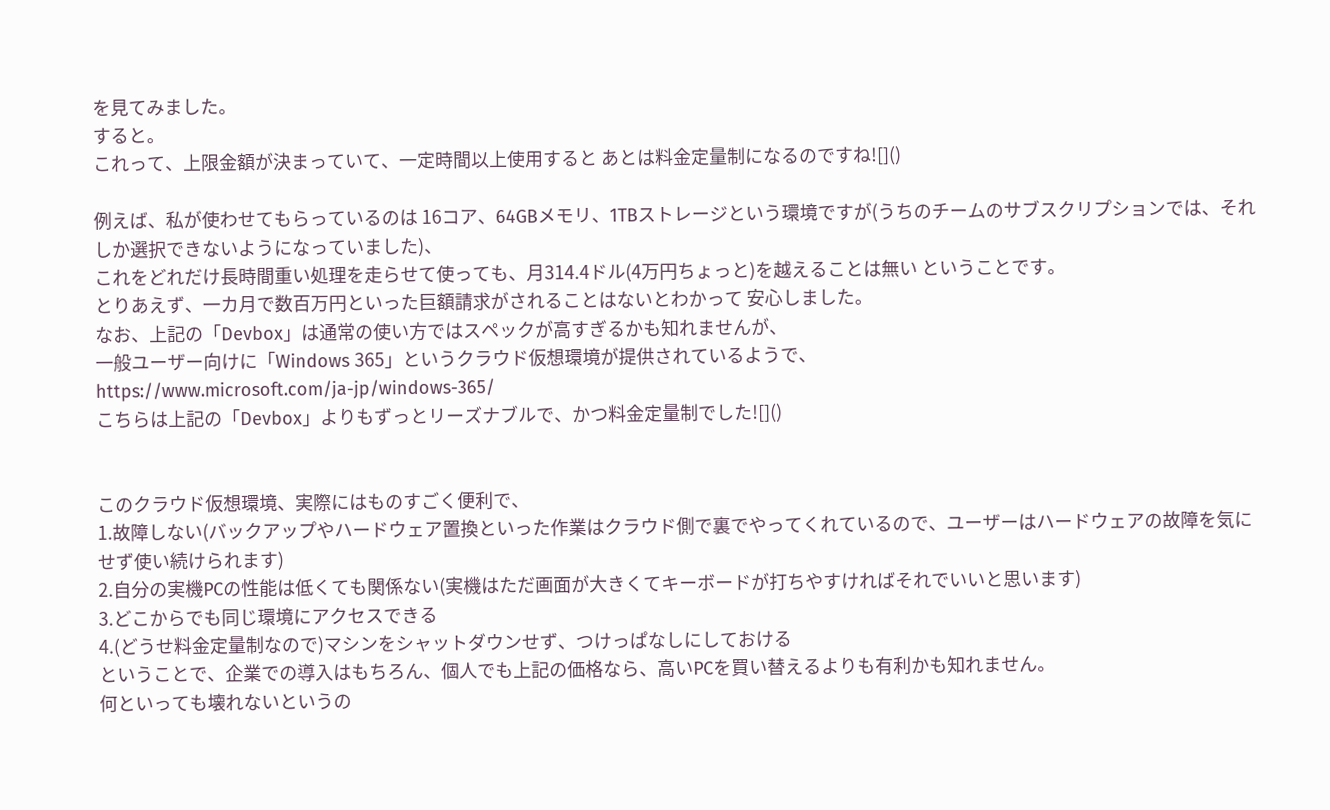を見てみました。
すると。
これって、上限金額が決まっていて、一定時間以上使用すると あとは料金定量制になるのですね![]()

例えば、私が使わせてもらっているのは 16コア、64GBメモリ、1TBストレージという環境ですが(うちのチームのサブスクリプションでは、それしか選択できないようになっていました)、
これをどれだけ長時間重い処理を走らせて使っても、月314.4ドル(4万円ちょっと)を越えることは無い ということです。
とりあえず、一カ月で数百万円といった巨額請求がされることはないとわかって 安心しました。
なお、上記の「Devbox」は通常の使い方ではスペックが高すぎるかも知れませんが、
一般ユーザー向けに「Windows 365」というクラウド仮想環境が提供されているようで、
https://www.microsoft.com/ja-jp/windows-365/
こちらは上記の「Devbox」よりもずっとリーズナブルで、かつ料金定量制でした![]()


このクラウド仮想環境、実際にはものすごく便利で、
1.故障しない(バックアップやハードウェア置換といった作業はクラウド側で裏でやってくれているので、ユーザーはハードウェアの故障を気にせず使い続けられます)
2.自分の実機PCの性能は低くても関係ない(実機はただ画面が大きくてキーボードが打ちやすければそれでいいと思います)
3.どこからでも同じ環境にアクセスできる
4.(どうせ料金定量制なので)マシンをシャットダウンせず、つけっぱなしにしておける
ということで、企業での導入はもちろん、個人でも上記の価格なら、高いPCを買い替えるよりも有利かも知れません。
何といっても壊れないというの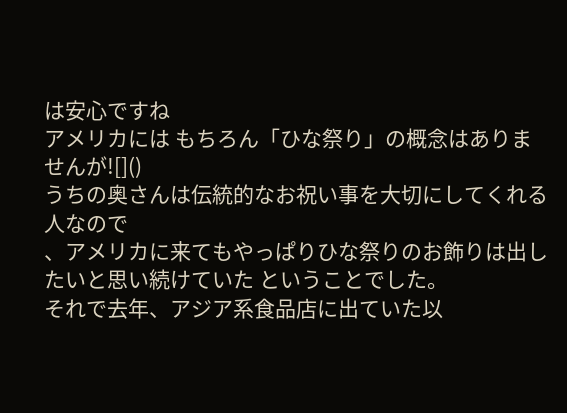は安心ですね
アメリカには もちろん「ひな祭り」の概念はありませんが![]()
うちの奥さんは伝統的なお祝い事を大切にしてくれる人なので
、アメリカに来てもやっぱりひな祭りのお飾りは出したいと思い続けていた ということでした。
それで去年、アジア系食品店に出ていた以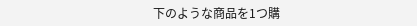下のような商品を1つ購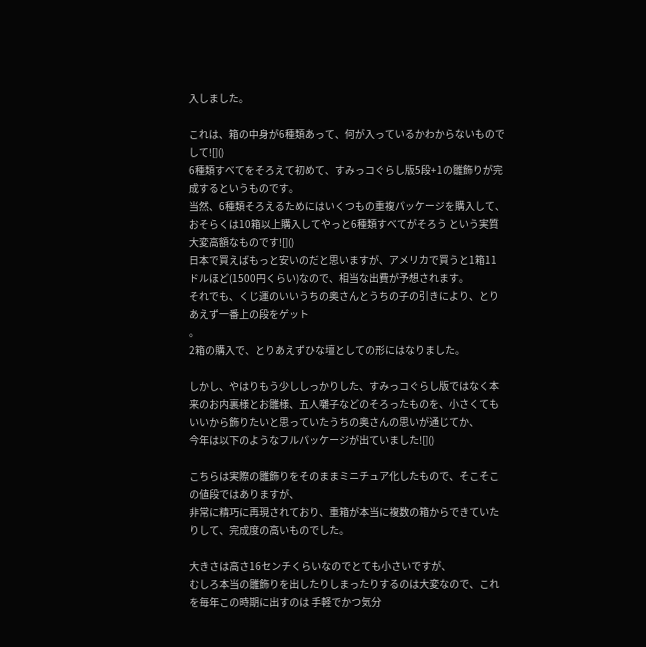入しました。

これは、箱の中身が6種類あって、何が入っているかわからないものでして![]()
6種類すべてをそろえて初めて、すみっコぐらし版5段+1の雛飾りが完成するというものです。
当然、6種類そろえるためにはいくつもの重複パッケージを購入して、おそらくは10箱以上購入してやっと6種類すべてがそろう という実質大変高額なものです![]()
日本で買えばもっと安いのだと思いますが、アメリカで買うと1箱11ドルほど(1500円くらい)なので、相当な出費が予想されます。
それでも、くじ運のいいうちの奥さんとうちの子の引きにより、とりあえず一番上の段をゲット
。
2箱の購入で、とりあえずひな壇としての形にはなりました。

しかし、やはりもう少ししっかりした、すみっコぐらし版ではなく本来のお内裏様とお雛様、五人囃子などのそろったものを、小さくてもいいから飾りたいと思っていたうちの奥さんの思いが通じてか、
今年は以下のようなフルパッケージが出ていました![]()

こちらは実際の雛飾りをそのままミニチュア化したもので、そこそこの値段ではありますが、
非常に精巧に再現されており、重箱が本当に複数の箱からできていたりして、完成度の高いものでした。

大きさは高さ16センチくらいなのでとても小さいですが、
むしろ本当の雛飾りを出したりしまったりするのは大変なので、これを毎年この時期に出すのは 手軽でかつ気分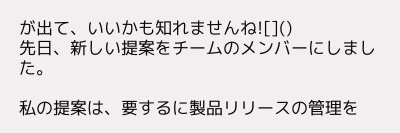が出て、いいかも知れませんね![]()
先日、新しい提案をチームのメンバーにしました。

私の提案は、要するに製品リリースの管理を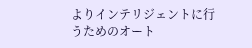よりインテリジェントに行うためのオート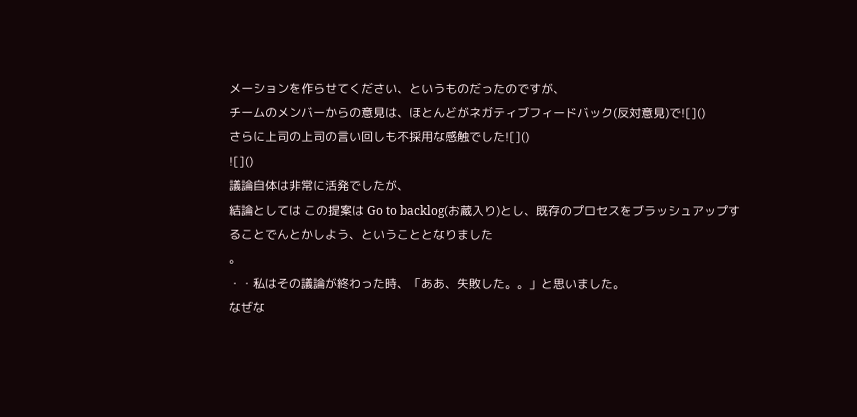メーションを作らせてください、というものだったのですが、
チームのメンバーからの意見は、ほとんどがネガティブフィードバック(反対意見)で![]()
さらに上司の上司の言い回しも不採用な感触でした![]()
![]()
議論自体は非常に活発でしたが、
結論としては この提案は Go to backlog(お蔵入り)とし、既存のプロセスをブラッシュアップすることでんとかしよう、ということとなりました
。
・・私はその議論が終わった時、「ああ、失敗した。。」と思いました。
なぜな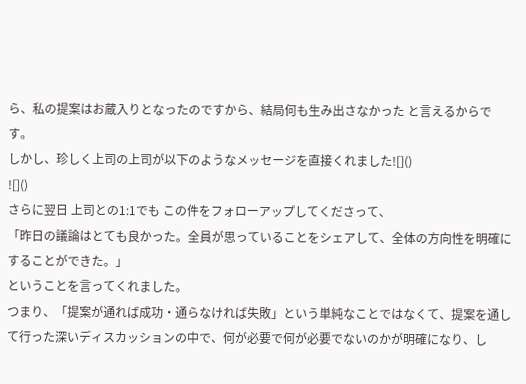ら、私の提案はお蔵入りとなったのですから、結局何も生み出さなかった と言えるからです。
しかし、珍しく上司の上司が以下のようなメッセージを直接くれました![]()
![]()
さらに翌日 上司との1:1でも この件をフォローアップしてくださって、
「昨日の議論はとても良かった。全員が思っていることをシェアして、全体の方向性を明確にすることができた。」
ということを言ってくれました。
つまり、「提案が通れば成功・通らなければ失敗」という単純なことではなくて、提案を通して行った深いディスカッションの中で、何が必要で何が必要でないのかが明確になり、し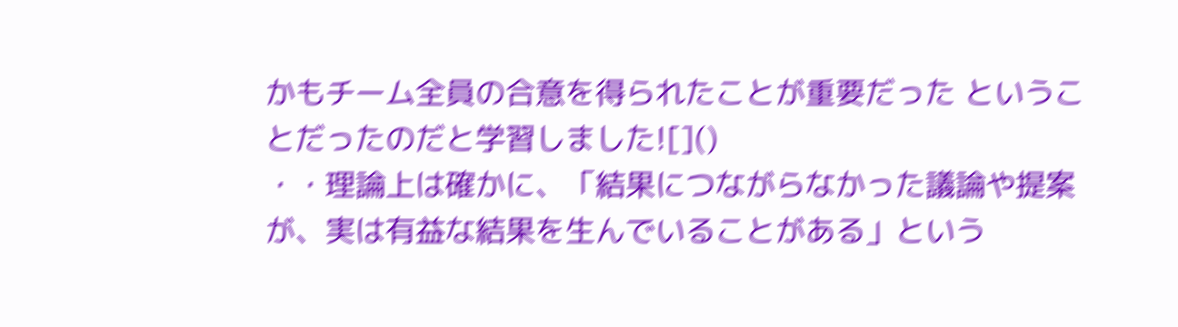かもチーム全員の合意を得られたことが重要だった ということだったのだと学習しました![]()
・・理論上は確かに、「結果につながらなかった議論や提案が、実は有益な結果を生んでいることがある」という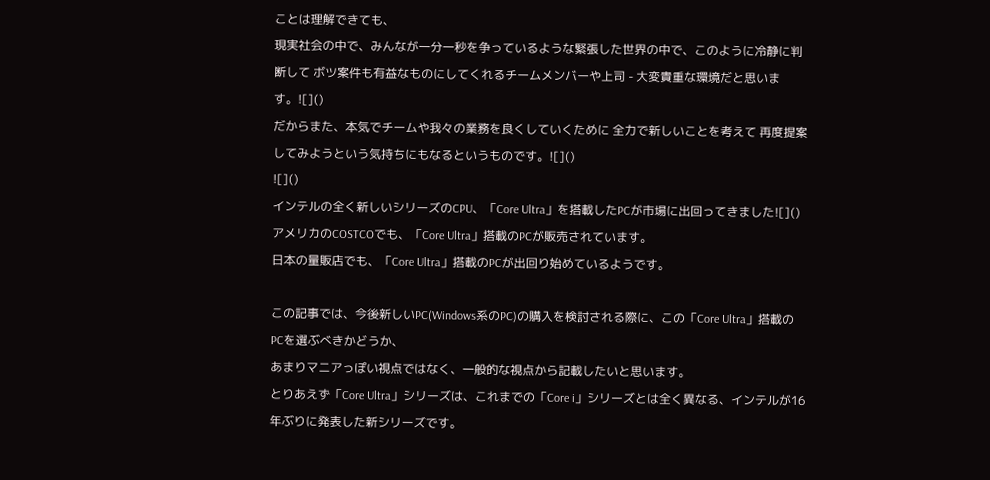ことは理解できても、
現実社会の中で、みんなが一分一秒を争っているような緊張した世界の中で、このように冷静に判断して ボツ案件も有益なものにしてくれるチームメンバーや上司 - 大変貴重な環境だと思います。![]()
だからまた、本気でチームや我々の業務を良くしていくために 全力で新しいことを考えて 再度提案してみようという気持ちにもなるというものです。![]()
![]()
インテルの全く新しいシリーズのCPU、「Core Ultra」を搭載したPCが市場に出回ってきました![]()
アメリカのCOSTCOでも、「Core Ultra」搭載のPCが販売されています。
日本の量販店でも、「Core Ultra」搭載のPCが出回り始めているようです。

この記事では、今後新しいPC(Windows系のPC)の購入を検討される際に、この「Core Ultra」搭載のPCを選ぶべきかどうか、
あまりマニアっぽい視点ではなく、一般的な視点から記載したいと思います。
とりあえず「Core Ultra」シリーズは、これまでの「Core i」シリーズとは全く異なる、インテルが16年ぶりに発表した新シリーズです。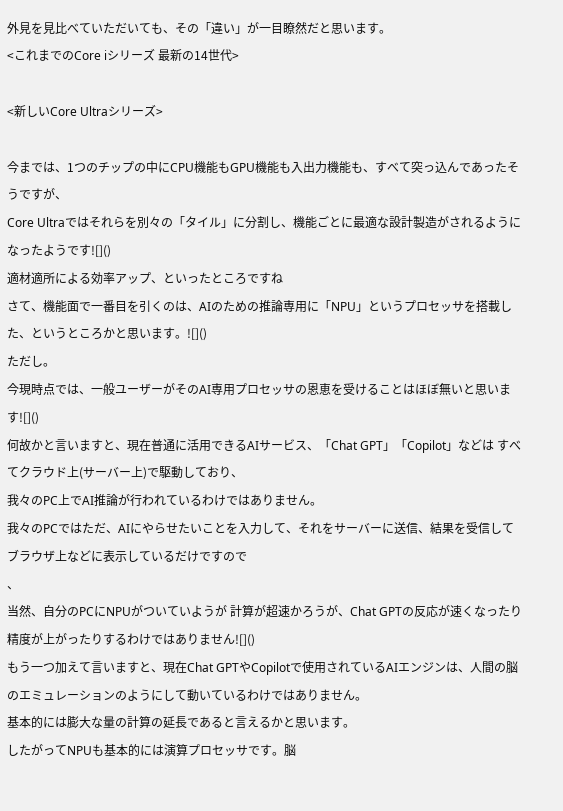外見を見比べていただいても、その「違い」が一目瞭然だと思います。
<これまでのCore iシリーズ 最新の14世代>

<新しいCore Ultraシリーズ>

今までは、1つのチップの中にCPU機能もGPU機能も入出力機能も、すべて突っ込んであったそうですが、
Core Ultraではそれらを別々の「タイル」に分割し、機能ごとに最適な設計製造がされるようになったようです![]()
適材適所による効率アップ、といったところですね
さて、機能面で一番目を引くのは、AIのための推論専用に「NPU」というプロセッサを搭載した、というところかと思います。![]()
ただし。
今現時点では、一般ユーザーがそのAI専用プロセッサの恩恵を受けることはほぼ無いと思います![]()
何故かと言いますと、現在普通に活用できるAIサービス、「Chat GPT」「Copilot」などは すべてクラウド上(サーバー上)で駆動しており、
我々のPC上でAI推論が行われているわけではありません。
我々のPCではただ、AIにやらせたいことを入力して、それをサーバーに送信、結果を受信してブラウザ上などに表示しているだけですので
、
当然、自分のPCにNPUがついていようが 計算が超速かろうが、Chat GPTの反応が速くなったり精度が上がったりするわけではありません![]()
もう一つ加えて言いますと、現在Chat GPTやCopilotで使用されているAIエンジンは、人間の脳のエミュレーションのようにして動いているわけではありません。
基本的には膨大な量の計算の延長であると言えるかと思います。
したがってNPUも基本的には演算プロセッサです。脳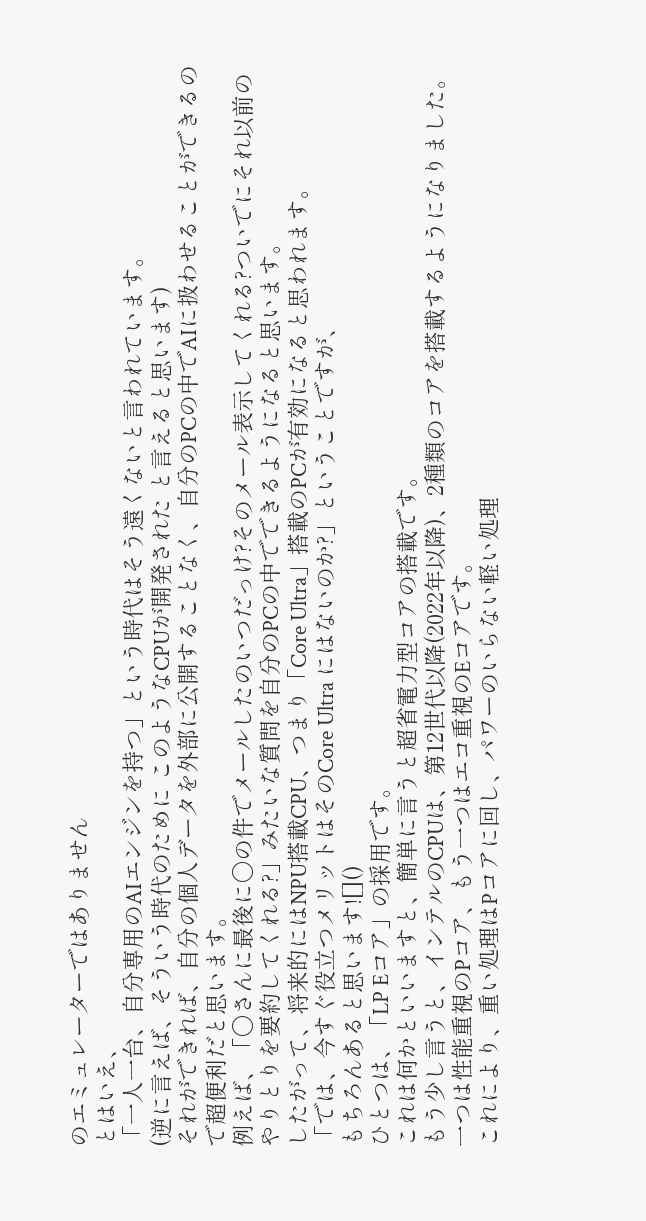のエミュレーターではありません
とはいえ、
「一人一台、自分専用のAIエンジンを持つ」という時代はそう遠くないと言われています。
(逆に言えば、そういう時代のために このようなCPUが開発された と言えると思います)
それができれば、自分の個人データを外部に公開することなく、自分のPCの中でAIに扱わせることができるので超便利だと思います。
例えば、「〇さんに最後に〇の件でメールしたのいつだっけ?そのメール表示してくれる?ついでにそれ以前のやりとりを要約してくれる?」みたいな質問を自分のPCの中でできるようになると思います。
したがって、将来的にはNPU搭載CPU、つまり「Core Ultra」搭載のPCが有効になると思われます。
「では、今すぐ役立つメリットはそのCore Ultra にはないのか?」ということですが、
もちろんあると思います![]()
ひとつは、「LP Eコア」の採用です。
これは何かといいますと、簡単に言うと超省電力型コアの搭載です。
もう少し言うと、インテルのCPUは、第12世代以降(2022年以降)、2種類のコアを搭載するようになりました。
一つは性能重視のPコア、もう一つはエコ重視のEコアです。
これにより、重い処理はPコアに回し、パワーのいらない軽い処理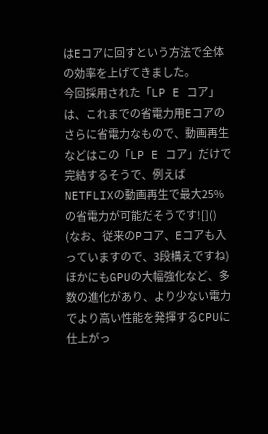はEコアに回すという方法で全体の効率を上げてきました。
今回採用された「LP E コア」は、これまでの省電力用Eコアのさらに省電力なもので、動画再生などはこの「LP E コア」だけで完結するそうで、例えばNETFLIXの動画再生で最大25%の省電力が可能だそうです![]()
(なお、従来のPコア、Eコアも入っていますので、3段構えですね)
ほかにもGPUの大幅強化など、多数の進化があり、より少ない電力でより高い性能を発揮するCPUに仕上がっ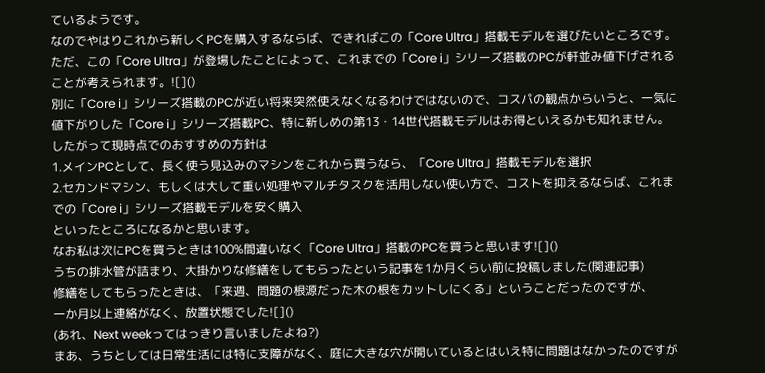ているようです。
なのでやはりこれから新しくPCを購入するならば、できればこの「Core Ultra」搭載モデルを選びたいところです。
ただ、この「Core Ultra」が登場したことによって、これまでの「Core i」シリーズ搭載のPCが軒並み値下げされることが考えられます。![]()
別に「Core i」シリーズ搭載のPCが近い将来突然使えなくなるわけではないので、コスパの観点からいうと、一気に値下がりした「Core i」シリーズ搭載PC、特に新しめの第13・14世代搭載モデルはお得といえるかも知れません。
したがって現時点でのおすすめの方針は
1.メインPCとして、長く使う見込みのマシンをこれから買うなら、「Core Ultra」搭載モデルを選択
2.セカンドマシン、もしくは大して重い処理やマルチタスクを活用しない使い方で、コストを抑えるならば、これまでの「Core i」シリーズ搭載モデルを安く購入
といったところになるかと思います。
なお私は次にPCを買うときは100%間違いなく「Core Ultra」搭載のPCを買うと思います![]()
うちの排水管が詰まり、大掛かりな修繕をしてもらったという記事を1か月くらい前に投稿しました(関連記事)
修繕をしてもらったときは、「来週、問題の根源だった木の根をカットしにくる」ということだったのですが、
一か月以上連絡がなく、放置状態でした![]()
(あれ、Next weekってはっきり言いましたよね?)
まあ、うちとしては日常生活には特に支障がなく、庭に大きな穴が開いているとはいえ特に問題はなかったのですが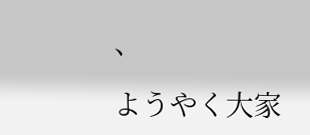、

ようやく大家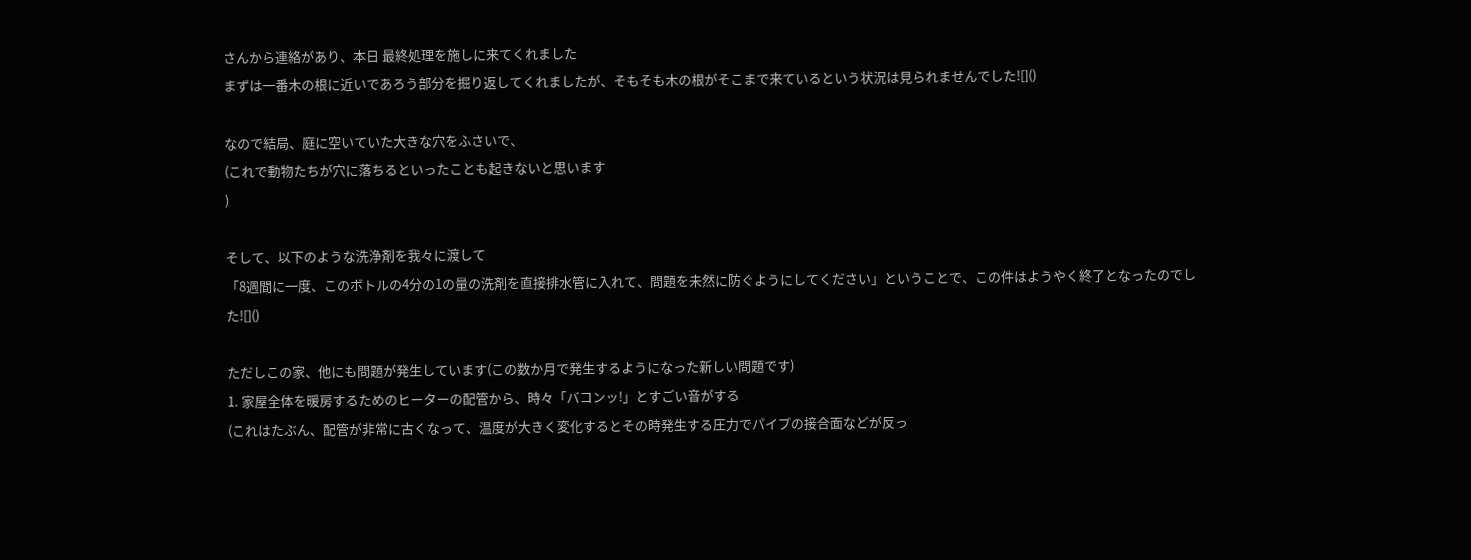さんから連絡があり、本日 最終処理を施しに来てくれました
まずは一番木の根に近いであろう部分を掘り返してくれましたが、そもそも木の根がそこまで来ているという状況は見られませんでした![]()

なので結局、庭に空いていた大きな穴をふさいで、
(これで動物たちが穴に落ちるといったことも起きないと思います
)

そして、以下のような洗浄剤を我々に渡して
「8週間に一度、このボトルの4分の1の量の洗剤を直接排水管に入れて、問題を未然に防ぐようにしてください」ということで、この件はようやく終了となったのでした![]()

ただしこの家、他にも問題が発生しています(この数か月で発生するようになった新しい問題です)
1. 家屋全体を暖房するためのヒーターの配管から、時々「バコンッ!」とすごい音がする
(これはたぶん、配管が非常に古くなって、温度が大きく変化するとその時発生する圧力でパイプの接合面などが反っ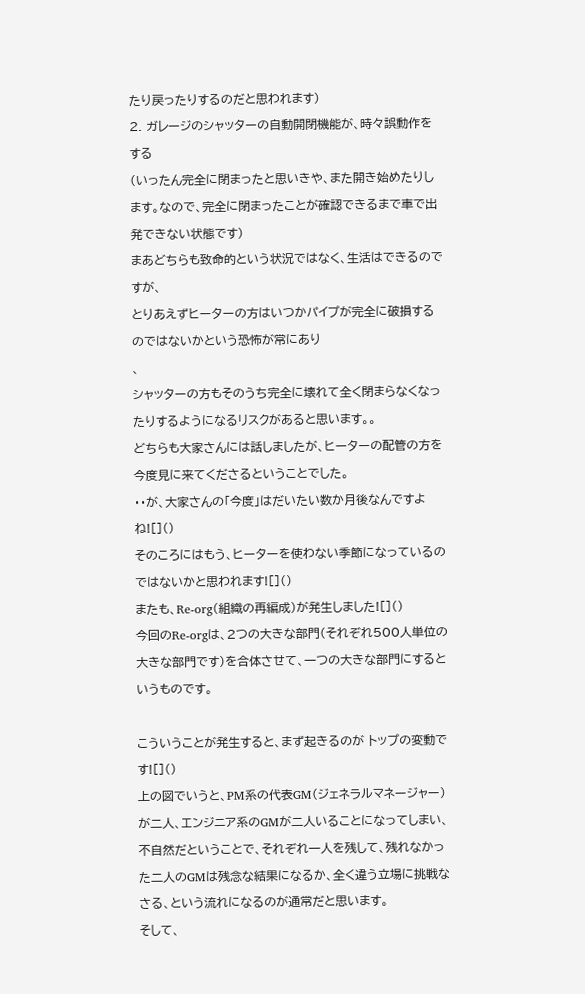たり戻ったりするのだと思われます)
2. ガレージのシャッターの自動開閉機能が、時々誤動作をする
(いったん完全に閉まったと思いきや、また開き始めたりします。なので、完全に閉まったことが確認できるまで車で出発できない状態です)
まあどちらも致命的という状況ではなく、生活はできるのですが、
とりあえずヒーターの方はいつかパイプが完全に破損するのではないかという恐怖が常にあり
、
シャッターの方もそのうち完全に壊れて全く閉まらなくなったりするようになるリスクがあると思います。。
どちらも大家さんには話しましたが、ヒーターの配管の方を今度見に来てくださるということでした。
・・が、大家さんの「今度」はだいたい数か月後なんですよね![]()
そのころにはもう、ヒーターを使わない季節になっているのではないかと思われます![]()
またも、Re-org(組織の再編成)が発生しました![]()
今回のRe-orgは、2つの大きな部門(それぞれ500人単位の大きな部門です)を合体させて、一つの大きな部門にするというものです。

こういうことが発生すると、まず起きるのが トップの変動です![]()
上の図でいうと、PM系の代表GM(ジェネラルマネージャー)が二人、エンジニア系のGMが二人いることになってしまい、不自然だということで、それぞれ一人を残して、残れなかった二人のGMは残念な結果になるか、全く違う立場に挑戦なさる、という流れになるのが通常だと思います。
そして、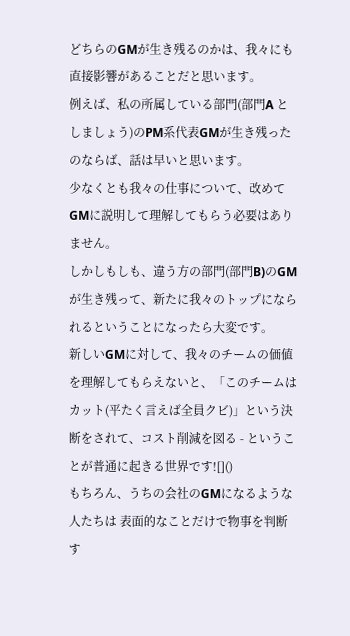どちらのGMが生き残るのかは、我々にも直接影響があることだと思います。
例えば、私の所属している部門(部門A としましょう)のPM系代表GMが生き残ったのならば、話は早いと思います。
少なくとも我々の仕事について、改めてGMに説明して理解してもらう必要はありません。
しかしもしも、違う方の部門(部門B)のGMが生き残って、新たに我々のトップになられるということになったら大変です。
新しいGMに対して、我々のチームの価値を理解してもらえないと、「このチームはカット(平たく言えば全員クビ)」という決断をされて、コスト削減を図る - ということが普通に起きる世界です![]()
もちろん、うちの会社のGMになるような人たちは 表面的なことだけで物事を判断す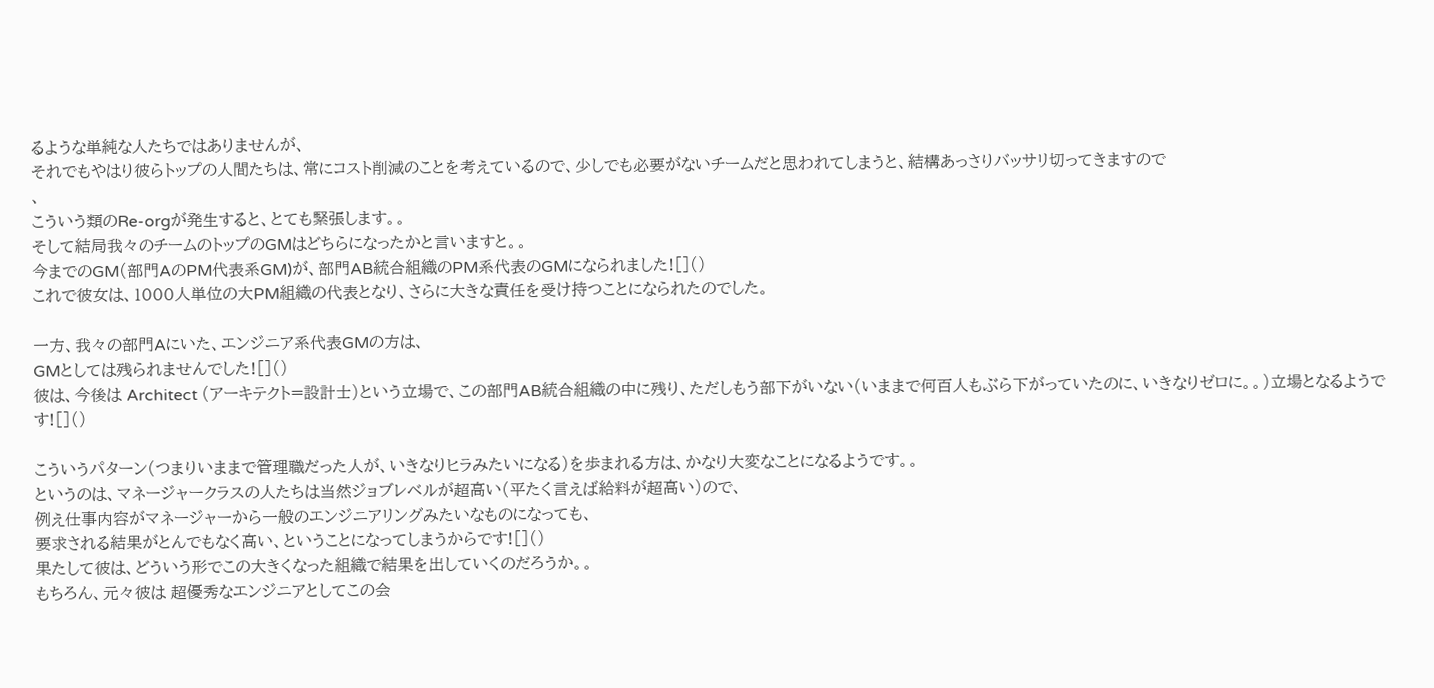るような単純な人たちではありませんが、
それでもやはり彼らトップの人間たちは、常にコスト削減のことを考えているので、少しでも必要がないチームだと思われてしまうと、結構あっさりバッサリ切ってきますので
、
こういう類のRe-orgが発生すると、とても緊張します。。
そして結局我々のチームのトップのGMはどちらになったかと言いますと。。
今までのGM(部門AのPM代表系GM)が、部門AB統合組織のPM系代表のGMになられました![]()
これで彼女は、1000人単位の大PM組織の代表となり、さらに大きな責任を受け持つことになられたのでした。

一方、我々の部門Aにいた、エンジニア系代表GMの方は、
GMとしては残られませんでした![]()
彼は、今後は Architect (アーキテクト=設計士)という立場で、この部門AB統合組織の中に残り、ただしもう部下がいない(いままで何百人もぶら下がっていたのに、いきなりゼロに。。)立場となるようです![]()

こういうパターン(つまりいままで管理職だった人が、いきなりヒラみたいになる)を歩まれる方は、かなり大変なことになるようです。。
というのは、マネージャークラスの人たちは当然ジョブレベルが超高い(平たく言えば給料が超高い)ので、
例え仕事内容がマネージャーから一般のエンジニアリングみたいなものになっても、
要求される結果がとんでもなく高い、ということになってしまうからです![]()
果たして彼は、どういう形でこの大きくなった組織で結果を出していくのだろうか。。
もちろん、元々彼は 超優秀なエンジニアとしてこの会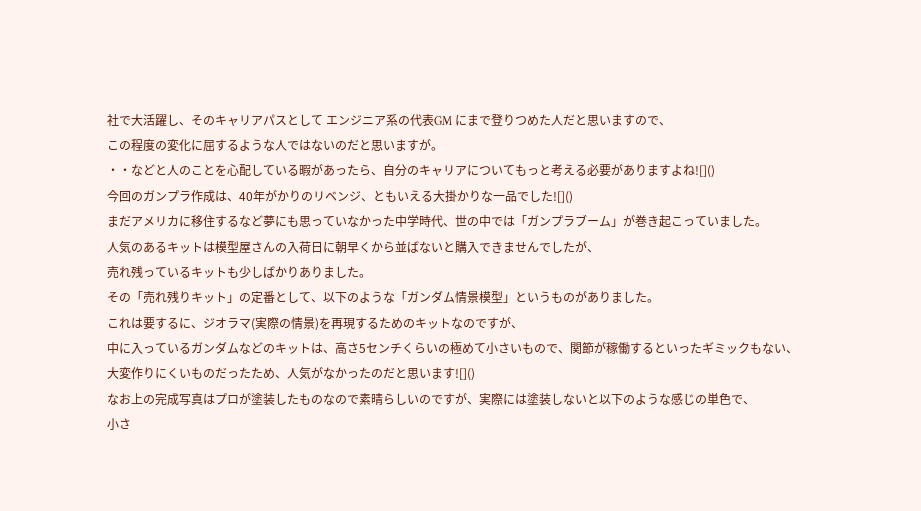社で大活躍し、そのキャリアパスとして エンジニア系の代表GM にまで登りつめた人だと思いますので、
この程度の変化に屈するような人ではないのだと思いますが。
・・などと人のことを心配している暇があったら、自分のキャリアについてもっと考える必要がありますよね![]()
今回のガンプラ作成は、40年がかりのリベンジ、ともいえる大掛かりな一品でした![]()
まだアメリカに移住するなど夢にも思っていなかった中学時代、世の中では「ガンプラブーム」が巻き起こっていました。
人気のあるキットは模型屋さんの入荷日に朝早くから並ばないと購入できませんでしたが、
売れ残っているキットも少しばかりありました。
その「売れ残りキット」の定番として、以下のような「ガンダム情景模型」というものがありました。
これは要するに、ジオラマ(実際の情景)を再現するためのキットなのですが、
中に入っているガンダムなどのキットは、高さ5センチくらいの極めて小さいもので、関節が稼働するといったギミックもない、
大変作りにくいものだったため、人気がなかったのだと思います![]()
なお上の完成写真はプロが塗装したものなので素晴らしいのですが、実際には塗装しないと以下のような感じの単色で、
小さ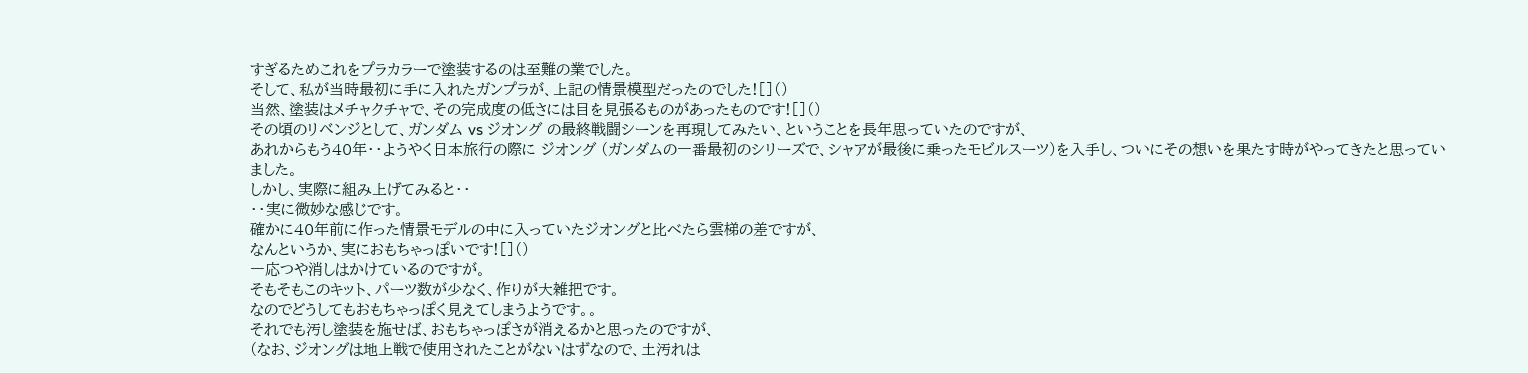すぎるためこれをプラカラーで塗装するのは至難の業でした。
そして、私が当時最初に手に入れたガンプラが、上記の情景模型だったのでした![]()
当然、塗装はメチャクチャで、その完成度の低さには目を見張るものがあったものです![]()
その頃のリベンジとして、ガンダム vs ジオング の最終戦闘シーンを再現してみたい、ということを長年思っていたのですが、
あれからもう40年・・ようやく日本旅行の際に ジオング (ガンダムの一番最初のシリーズで、シャアが最後に乗ったモビルスーツ)を入手し、ついにその想いを果たす時がやってきたと思っていました。
しかし、実際に組み上げてみると・・
・・実に微妙な感じです。
確かに40年前に作った情景モデルの中に入っていたジオングと比べたら雲梯の差ですが、
なんというか、実におもちゃっぽいです![]()
一応つや消しはかけているのですが。
そもそもこのキット、パーツ数が少なく、作りが大雑把です。
なのでどうしてもおもちゃっぽく見えてしまうようです。。
それでも汚し塗装を施せば、おもちゃっぽさが消えるかと思ったのですが、
(なお、ジオングは地上戦で使用されたことがないはずなので、土汚れは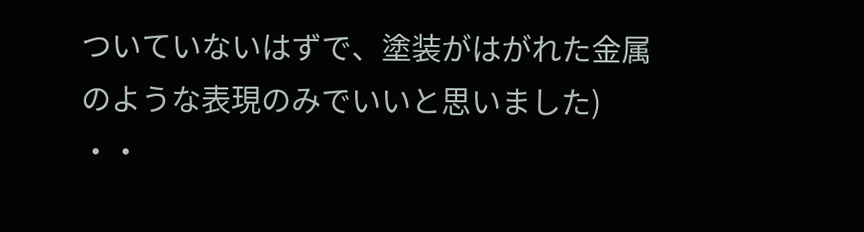ついていないはずで、塗装がはがれた金属のような表現のみでいいと思いました)
・・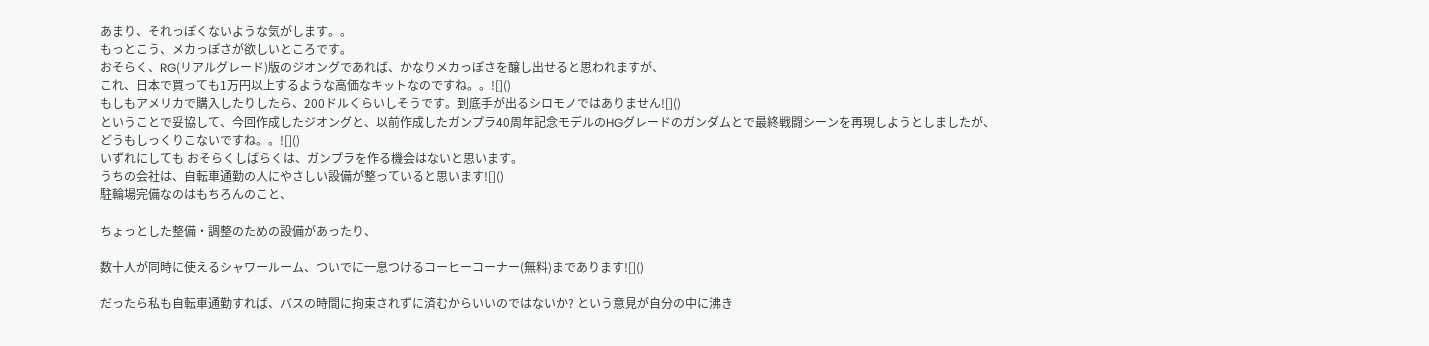あまり、それっぽくないような気がします。。
もっとこう、メカっぽさが欲しいところです。
おそらく、RG(リアルグレード)版のジオングであれば、かなりメカっぽさを醸し出せると思われますが、
これ、日本で買っても1万円以上するような高価なキットなのですね。。![]()
もしもアメリカで購入したりしたら、200ドルくらいしそうです。到底手が出るシロモノではありません![]()
ということで妥協して、今回作成したジオングと、以前作成したガンプラ40周年記念モデルのHGグレードのガンダムとで最終戦闘シーンを再現しようとしましたが、
どうもしっくりこないですね。。![]()
いずれにしても おそらくしばらくは、ガンプラを作る機会はないと思います。
うちの会社は、自転車通勤の人にやさしい設備が整っていると思います![]()
駐輪場完備なのはもちろんのこと、

ちょっとした整備・調整のための設備があったり、

数十人が同時に使えるシャワールーム、ついでに一息つけるコーヒーコーナー(無料)まであります![]()

だったら私も自転車通勤すれば、バスの時間に拘束されずに済むからいいのではないか? という意見が自分の中に沸き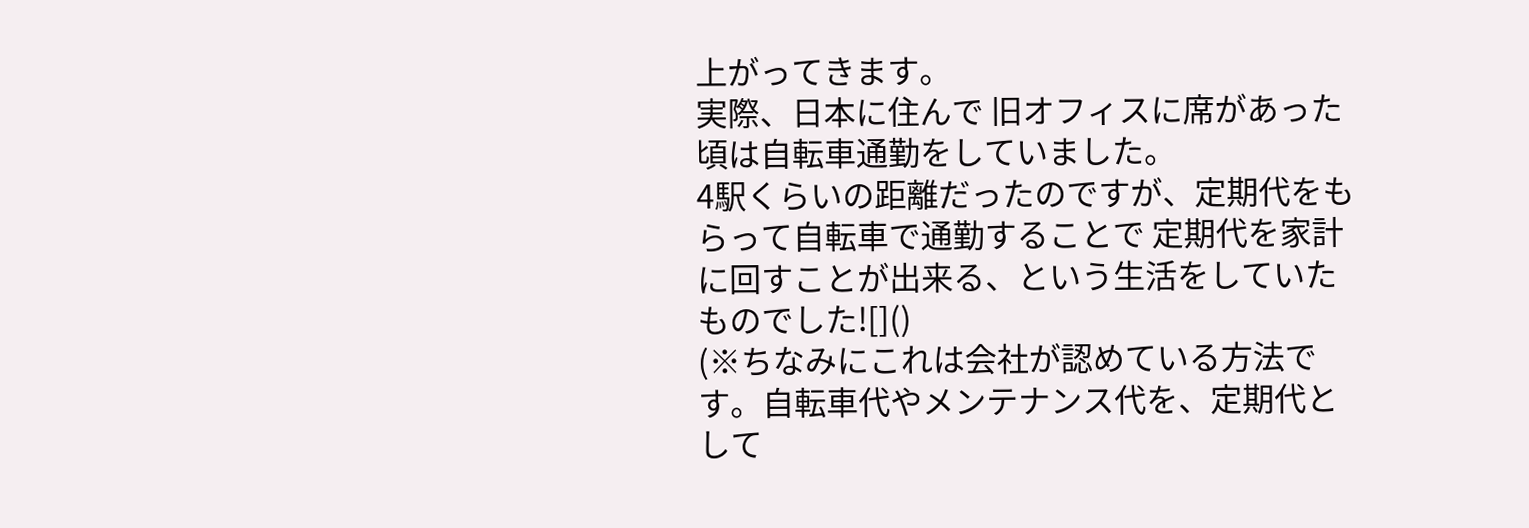上がってきます。
実際、日本に住んで 旧オフィスに席があった頃は自転車通勤をしていました。
4駅くらいの距離だったのですが、定期代をもらって自転車で通勤することで 定期代を家計に回すことが出来る、という生活をしていたものでした![]()
(※ちなみにこれは会社が認めている方法です。自転車代やメンテナンス代を、定期代として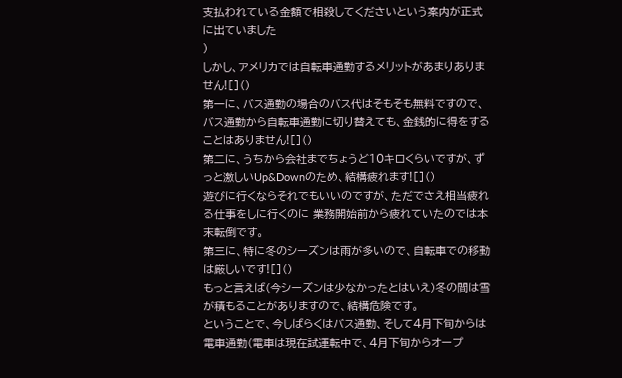支払われている金額で相殺してくださいという案内が正式に出ていました
)
しかし、アメリカでは自転車通勤するメリットがあまりありません![]()
第一に、バス通勤の場合のバス代はそもそも無料ですので、バス通勤から自転車通勤に切り替えても、金銭的に得をすることはありません![]()
第二に、うちから会社までちょうど10キロくらいですが、ずっと激しいUp&Downのため、結構疲れます![]()
遊びに行くならそれでもいいのですが、ただでさえ相当疲れる仕事をしに行くのに 業務開始前から疲れていたのでは本末転倒です。
第三に、特に冬のシーズンは雨が多いので、自転車での移動は厳しいです![]()
もっと言えば(今シーズンは少なかったとはいえ)冬の間は雪が積もることがありますので、結構危険です。
ということで、今しばらくはバス通勤、そして4月下旬からは電車通勤(電車は現在試運転中で、4月下旬からオープ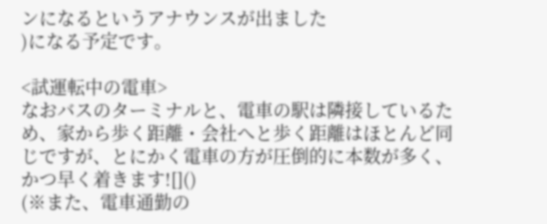ンになるというアナウンスが出ました
)になる予定です。

<試運転中の電車>
なおバスのターミナルと、電車の駅は隣接しているため、家から歩く距離・会社へと歩く距離はほとんど同じですが、とにかく電車の方が圧倒的に本数が多く、かつ早く着きます![]()
(※また、電車通勤の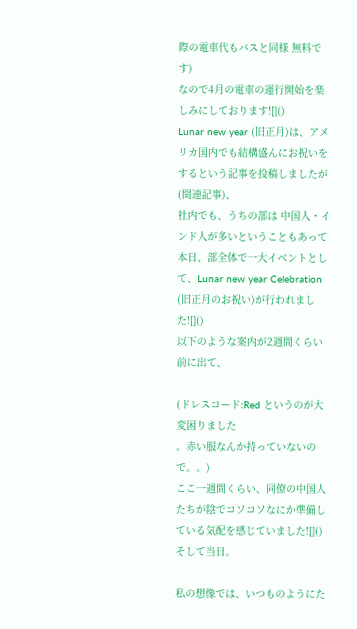際の電車代もバスと同様 無料です)
なので4月の電車の運行開始を楽しみにしております![]()
Lunar new year (旧正月)は、アメリカ国内でも結構盛んにお祝いをするという記事を投稿しましたが(関連記事)、
社内でも、うちの部は 中国人・インド人が多いということもあって
本日、部全体で一大イベントとして、Lunar new year Celebration (旧正月のお祝い)が行われました![]()
以下のような案内が2週間くらい前に出て、

(ドレスコード:Red というのが大変困りました
。赤い服なんか持っていないので。。)
ここ一週間くらい、同僚の中国人たちが陰でコソコソなにか準備している気配を感じていました![]()
そして当日。

私の想像では、いつものようにた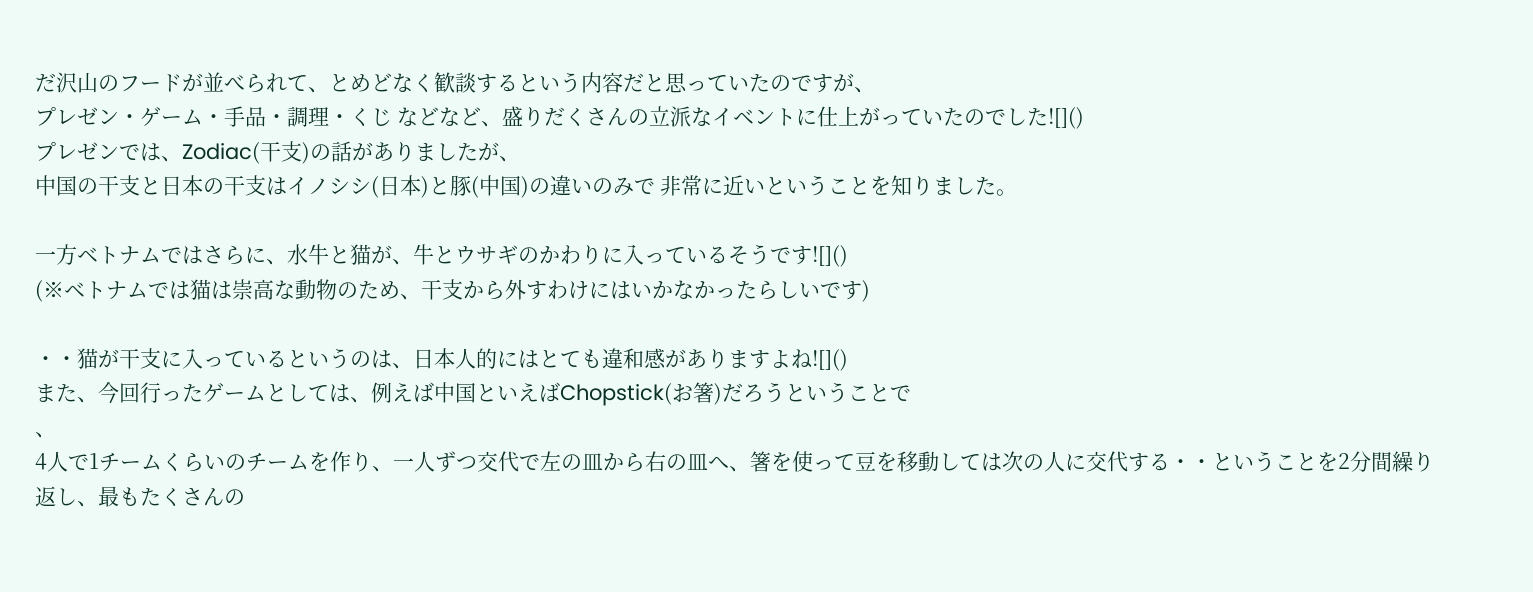だ沢山のフードが並べられて、とめどなく歓談するという内容だと思っていたのですが、
プレゼン・ゲーム・手品・調理・くじ などなど、盛りだくさんの立派なイベントに仕上がっていたのでした![]()
プレゼンでは、Zodiac(干支)の話がありましたが、
中国の干支と日本の干支はイノシシ(日本)と豚(中国)の違いのみで 非常に近いということを知りました。

一方ベトナムではさらに、水牛と猫が、牛とウサギのかわりに入っているそうです![]()
(※ベトナムでは猫は崇高な動物のため、干支から外すわけにはいかなかったらしいです)

・・猫が干支に入っているというのは、日本人的にはとても違和感がありますよね![]()
また、今回行ったゲームとしては、例えば中国といえばChopstick(お箸)だろうということで
、
4人で1チームくらいのチームを作り、一人ずつ交代で左の皿から右の皿へ、箸を使って豆を移動しては次の人に交代する・・ということを2分間繰り返し、最もたくさんの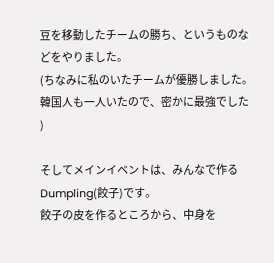豆を移動したチームの勝ち、というものなどをやりました。
(ちなみに私のいたチームが優勝しました。韓国人も一人いたので、密かに最強でした
)

そしてメインイベントは、みんなで作る Dumpling(餃子)です。
餃子の皮を作るところから、中身を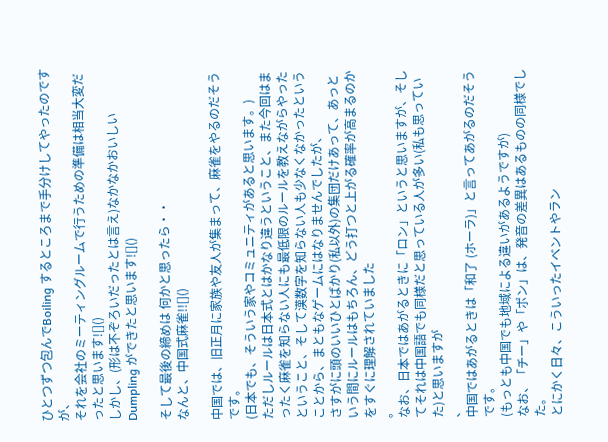ひとつずつ包んでBoiling するところまで手分けしてやったのですが、
それを会社のミーティングルームで行うための準備は相当大変だったと思います![]()
しかし、(形は不ぞろいだったとは言え)なかなかおいしい Dumpling ができたと思います![]()

そして最後の締めは 何かと思ったら・・
なんと、中国式麻雀!![]()

中国では、旧正月に家族や友人が集まって、麻雀をやるのだそうです。
(日本でも、そういう家やコミュニティがあると思います。)
ただしルールは日本式とはかなり違うということ、また今回はまったく麻雀を知らない人にも最低限のルールを教えながらやったということ、そして漢数字を知らない人も少なくなかったということから、まともなゲームにはなりませんでしたが、
さすがに頭のいいひとばかり(私以外)の集団だけあって、あっという間にルールはもちろん、どう打つと上がる確率が高まるのかをすぐに理解されていました
。
なお、日本ではあがるときに「ロン」というと思いますが、そしてそれは中国語でも同様だと思っている人が多い(私も思っていた)と思いますが
、
中国ではあがるときは「和了 (ホーラ)」と言ってあがるのだそうです。
(もっとも中国でも地域による違いがあるようですが)
なお、「チー」や「ポン」は、発音の差異はあるものの同様でした。
とにかく日々、こういったイベントやラン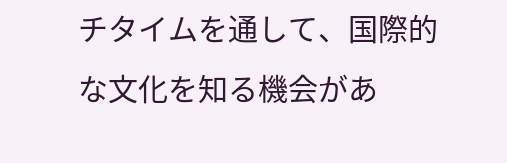チタイムを通して、国際的な文化を知る機会があ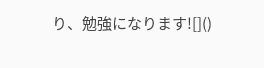り、勉強になります![]()